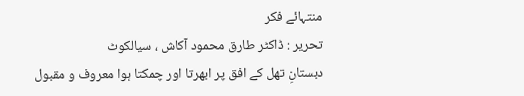منتہائے فکر
تحریر : ڈاکٹر طارق محمود آکاش ، سیالکوٹ
دبستانِ تھل کے افق پر ابھرتا اور چمکتا ہوا معروف و مقبول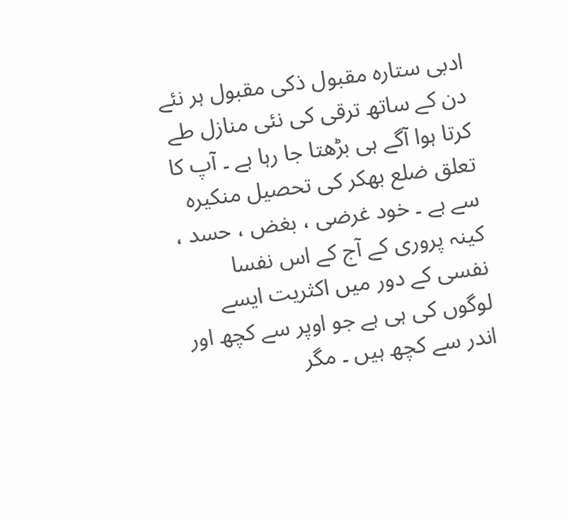ادبی ستارہ مقبول ذکی مقبول ہر نئے دن کے ساتھ ترقی کی نئی منازل طے کرتا ہوا آگے ہی بڑھتا جا رہا ہے ۔ آپ کا تعلق ضلع بھکر کی تحصیل منکیرہ سے ہے ۔ خود غرضی ، بغض ، حسد ، کینہ پروری کے آج کے اس نفسا نفسی کے دور میں اکثریت ایسے لوگوں کی ہی ہے جو اوپر سے کچھ اور اندر سے کچھ ہیں ۔ مگر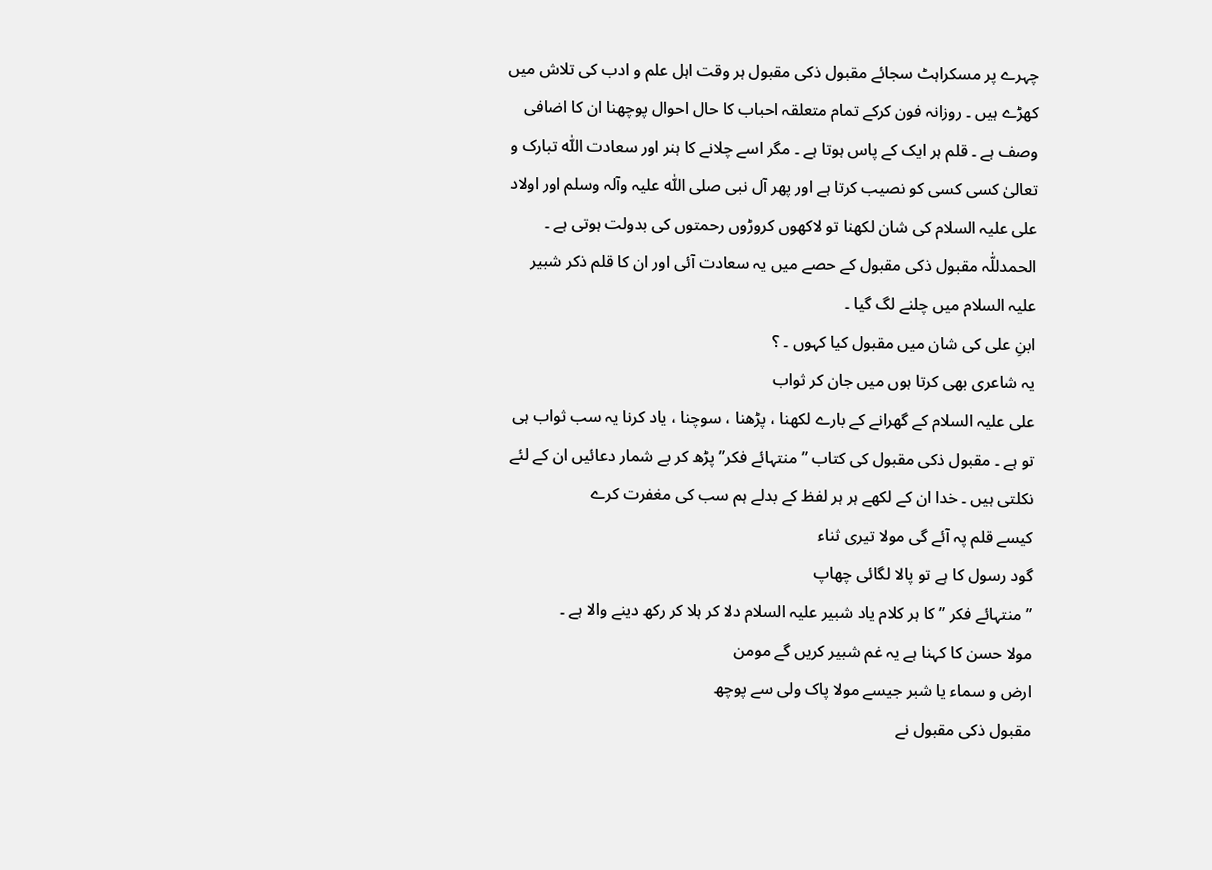چہرے پر مسکراہٹ سجائے مقبول ذکی مقبول ہر وقت اہل علم و ادب کی تلاش میں کھڑے ہیں ۔ روزانہ فون کرکے تمام متعلقہ احباب کا حال احوال پوچھنا ان کا اضافی وصف ہے ۔ قلم ہر ایک کے پاس ہوتا ہے ۔ مگر اسے چلانے کا ہنر اور سعادت اللّٰہ تبارک و تعالیٰ کسی کسی کو نصیب کرتا ہے اور پھر آل نبی صلی اللّٰہ علیہ وآلہ وسلم اور اولاد علی علیہ السلام کی شان لکھنا تو لاکھوں کروڑوں رحمتوں کی بدولت ہوتی ہے ۔ الحمدللّٰہ مقبول ذکی مقبول کے حصے میں یہ سعادت آئی اور ان کا قلم ذکر شبیر علیہ السلام میں چلنے لگ گیا ۔
ابنِ علی کی شان میں مقبول کیا کہوں ۔ ؟
یہ شاعری بھی کرتا ہوں میں جان کر ثواب
علی علیہ السلام کے گھرانے کے بارے لکھنا ، پڑھنا ، سوچنا ، یاد کرنا یہ سب ثواب ہی تو ہے ۔ مقبول ذکی مقبول کی کتاب ” منتہائے فکر” پڑھ کر بے شمار دعائیں ان کے لئے نکلتی ہیں ۔ خدا ان کے لکھے ہر ہر لفظ کے بدلے ہم سب کی مغفرت کرے
کیسے قلم پہ آئے گی مولا تیری ثناء
گود رسول کا ہے تو پالا لگائی چھاپ
” منتہائے فکر ” کا ہر کلام یاد شبیر علیہ السلام دلا کر ہلا کر رکھ دینے والا ہے ۔
مولا حسن کا کہنا ہے یہ غم شبیر کریں گے مومن
ارض و سماء یا شبر جیسے مولا پاک ولی سے پوچھ
مقبول ذکی مقبول نے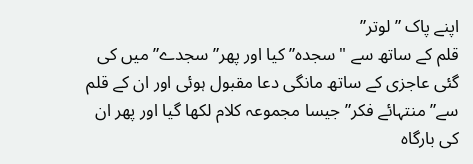اپنے پاک ” لوتر”
قلم کے ساتھ سے "سجدہ” کیا اور پھر”سجدے” میں کی گئی عاجزی کے ساتھ مانگی دعا مقبول ہوئی اور ان کے قلم سے” منتہائے فکر” جیسا مجموعہ کلام لکھا گیا اور پھر ان کی بارگاہ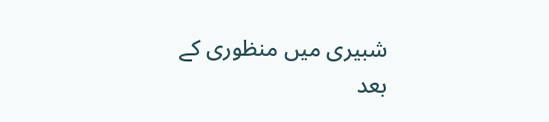شبیری میں منظوری کے بعد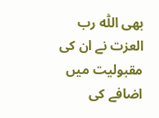بھی اللّٰہ رب العزت نے ان کی مقبولیت میں اضافے کی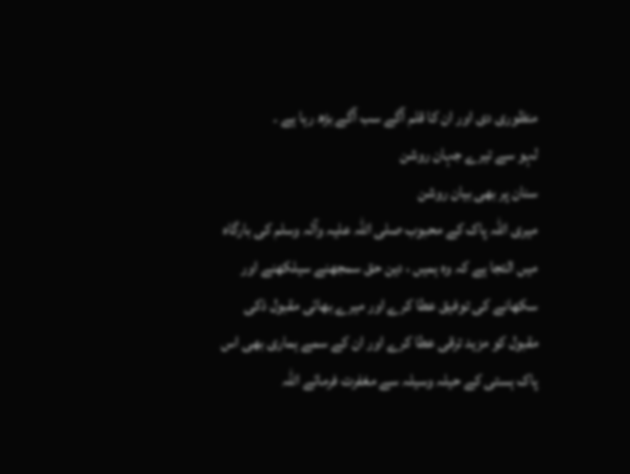منظوری دی اور ان کا قلم آگے سب آگے بڑھ رہا ہے ۔
لہو سے تیرے جہان روشن
سنان پر بھی بیان روشن
میری اللّٰہ پاک کے محبوب صلی اللّٰہ علیہ وآلہ وسلم کی بارگاہ میں التجا ہے کہ وہ ہمیں ، دین حق سمجھنے سیلکھنے اور سکھانے کی توفیق عطا کرے اور میرے بھائی مقبول ذکی مقبول کو مزید ترقی عطا کرے اور ان کے سمے ہماری بھی اس پاک ہستی کے حیلہ وسیلہ سے مغفرت فرمائے اللّٰہ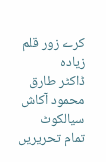کرے زور قلم زیادہ
ڈاکٹر طارق محمود آکاش
سیالکوٹ
تمام تحریریں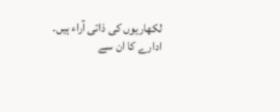لکھاریوں کی ذاتی آراء ہیں۔ ادارے کا ان سے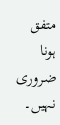متفق ہونا ضروری نہیں۔